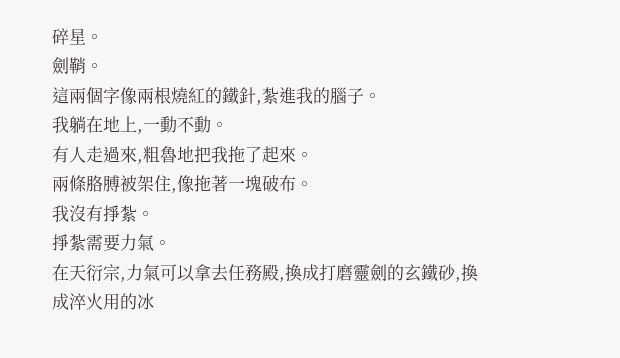碎星。
劍鞘。
這兩個字像兩根燒紅的鐵針,紮進我的腦子。
我躺在地上,一動不動。
有人走過來,粗魯地把我拖了起來。
兩條胳膊被架住,像拖著一塊破布。
我沒有掙紮。
掙紮需要力氣。
在天衍宗,力氣可以拿去任務殿,換成打磨靈劍的玄鐵砂,換成淬火用的冰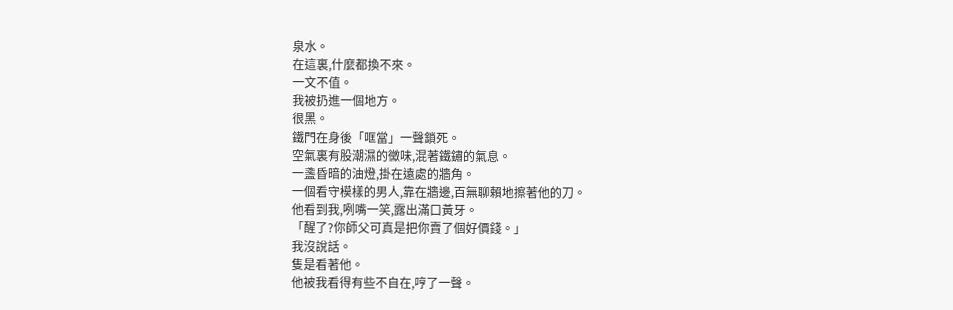泉水。
在這裏,什麼都換不來。
一文不值。
我被扔進一個地方。
很黑。
鐵門在身後「哐當」一聲鎖死。
空氣裏有股潮濕的黴味,混著鐵鏽的氣息。
一盞昏暗的油燈,掛在遠處的牆角。
一個看守模樣的男人,靠在牆邊,百無聊賴地擦著他的刀。
他看到我,咧嘴一笑,露出滿口黃牙。
「醒了?你師父可真是把你賣了個好價錢。」
我沒說話。
隻是看著他。
他被我看得有些不自在,哼了一聲。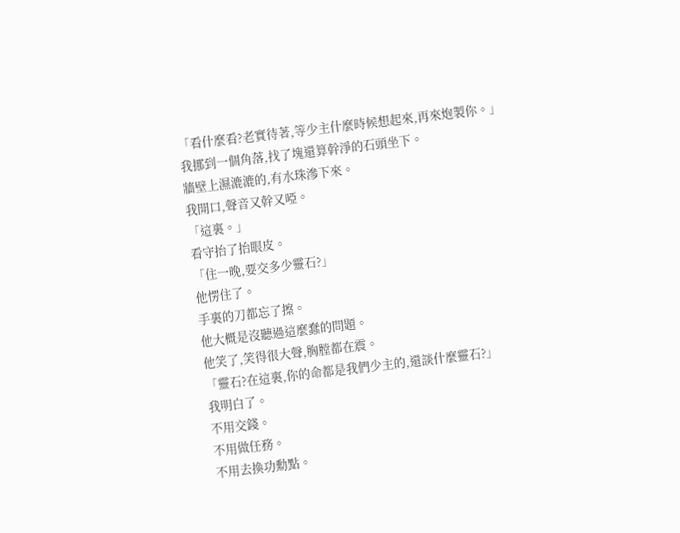「看什麼看?老實待著,等少主什麼時候想起來,再來炮製你。」
我挪到一個角落,找了塊還算幹淨的石頭坐下。
牆壁上濕漉漉的,有水珠滲下來。
我開口,聲音又幹又啞。
「這裏。」
看守抬了抬眼皮。
「住一晚,要交多少靈石?」
他愣住了。
手裏的刀都忘了擦。
他大概是沒聽過這麼蠢的問題。
他笑了,笑得很大聲,胸膛都在震。
「靈石?在這裏,你的命都是我們少主的,還談什麼靈石?」
我明白了。
不用交錢。
不用做任務。
不用去換功勳點。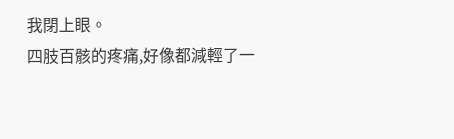我閉上眼。
四肢百骸的疼痛,好像都減輕了一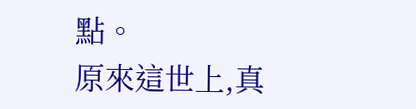點。
原來這世上,真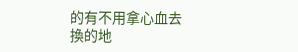的有不用拿心血去換的地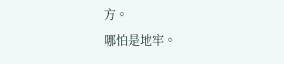方。
哪怕是地牢。